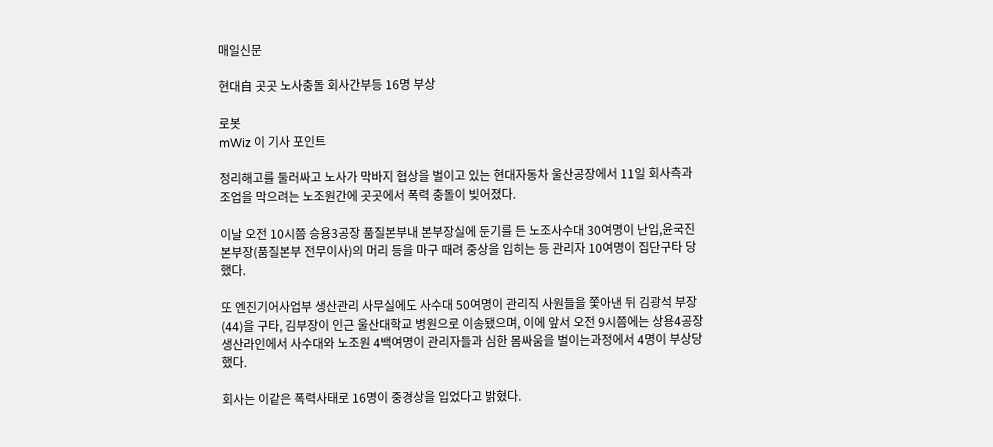매일신문

현대自 곳곳 노사충돌 회사간부등 16명 부상

로봇
mWiz 이 기사 포인트

정리해고를 둘러싸고 노사가 막바지 협상을 벌이고 있는 현대자동차 울산공장에서 11일 회사측과 조업을 막으려는 노조원간에 곳곳에서 폭력 충돌이 빚어졌다.

이날 오전 10시쯤 승용3공장 품질본부내 본부장실에 둔기를 든 노조사수대 30여명이 난입,윤국진 본부장(품질본부 전무이사)의 머리 등을 마구 때려 중상을 입히는 등 관리자 10여명이 집단구타 당했다.

또 엔진기어사업부 생산관리 사무실에도 사수대 50여명이 관리직 사원들을 쫓아낸 뒤 김광석 부장(44)을 구타, 김부장이 인근 울산대학교 병원으로 이송됐으며, 이에 앞서 오전 9시쯤에는 상용4공장 생산라인에서 사수대와 노조원 4백여명이 관리자들과 심한 몸싸움을 벌이는과정에서 4명이 부상당했다.

회사는 이같은 폭력사태로 16명이 중경상을 입었다고 밝혔다.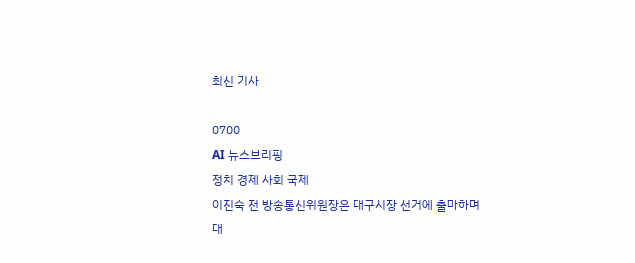최신 기사

0700
AI 뉴스브리핑
정치 경제 사회 국제
이진숙 전 방송통신위원장은 대구시장 선거에 출마하며 대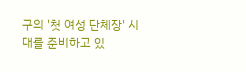구의 '첫 여성 단체장' 시대를 준비하고 있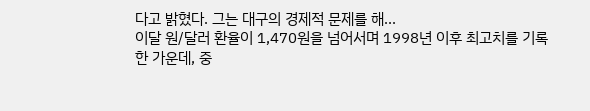다고 밝혔다. 그는 대구의 경제적 문제를 해...
이달 원/달러 환율이 1,470원을 넘어서며 1998년 이후 최고치를 기록한 가운데, 중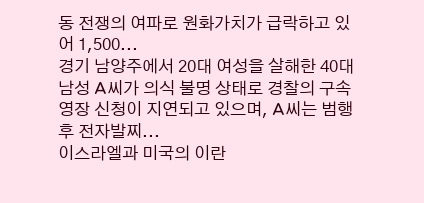동 전쟁의 여파로 원화가치가 급락하고 있어 1,500...
경기 남양주에서 20대 여성을 살해한 40대 남성 A씨가 의식 불명 상태로 경찰의 구속영장 신청이 지연되고 있으며, A씨는 범행 후 전자발찌...
이스라엘과 미국의 이란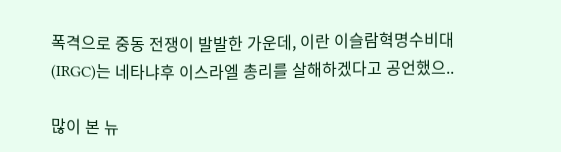폭격으로 중동 전쟁이 발발한 가운데, 이란 이슬람혁명수비대(IRGC)는 네타냐후 이스라엘 총리를 살해하겠다고 공언했으..

많이 본 뉴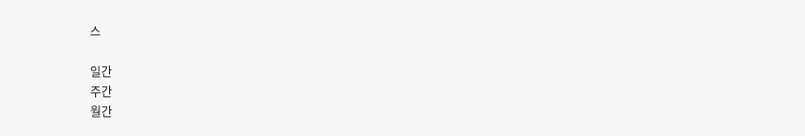스

일간
주간
월간